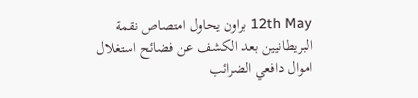12th May براون يحاول امتصاص نقمة البريطانيين بعد الكشف عن فضائح استغلال اموال دافعي الضرائب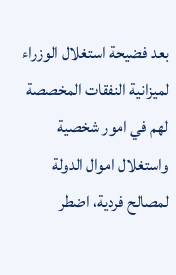بعد فضيحة استغلال الوزراء لميزانية النفقات المخصصة لهم في امور شخصية واستغلال اموال الدولة لمصالح فردية، اضطر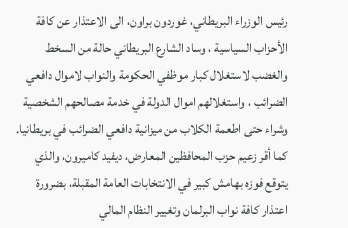رئيس الوزراء البريطاني، غوردون براون، الى الاعتذار عن كافة الأحزاب السياسية ، وساد الشارع البريطاني حالة من السخط والغضب لاستغلال كبار موظفي الحكومة والنواب لاموال دافعي الضرائب ، واستغلالهم اموال الدولة في خدمة مصالحهم الشخصية وشراء حتى اطعمة الكلاب من ميزانية دافعي الضرائب في بريطانيا. كما أقر زعيم حزب المحافظين المعارض، ديفيد كاميرون، والذي يتوقع فوزه بهامش كبير في الانتخابات العامة المقبلة، بضرورة اعتذار كافة نواب البرلمان وتغيير النظام المالي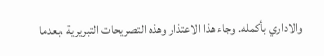والاداري بأكمله. وجاء هذا الاعتذار وهذه التصريحات التبريرية ،بعدما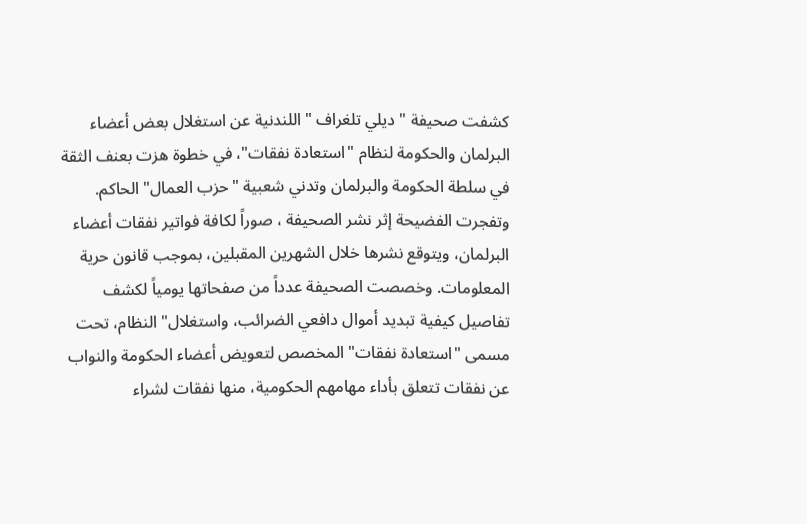كشفت صحيفة " ديلي تلغراف " اللندنية عن استغلال بعض أعضاء البرلمان والحكومة لنظام "استعادة نفقات"، في خطوة هزت بعنف الثقة في سلطة الحكومة والبرلمان وتدني شعبية "حزب العمال" الحاكم. وتفجرت الفضيحة إثر نشر الصحيفة ، صوراً لكافة فواتير نفقات أعضاء البرلمان، ويتوقع نشرها خلال الشهرين المقبلين، بموجب قانون حرية المعلومات. وخصصت الصحيفة عدداً من صفحاتها يومياً لكشف تفاصيل كيفية تبديد أموال دافعي الضرائب، واستغلال" النظام، تحت مسمى "استعادة نفقات" المخصص لتعويض أعضاء الحكومة والنواب عن نفقات تتعلق بأداء مهامهم الحكومية، منها نفقات لشراء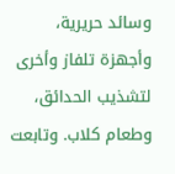وسائد حريرية، وأجهزة تلفاز وأخرى لتشذيب الحدائق، وطعام كلاب. وتابعت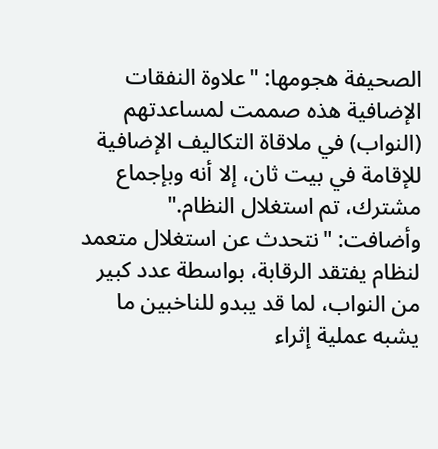الصحيفة هجومها: "علاوة النفقات الإضافية هذه صممت لمساعدتهم (النواب) في ملاقاة التكاليف الإضافية للإقامة في بيت ثان، إلا أنه وبإجماع مشترك، تم استغلال النظام." وأضافت: "نتحدث عن استغلال متعمد لنظام يفتقد الرقابة، بواسطة عدد كبير من النواب، لما قد يبدو للناخبين ما يشبه عملية إثراء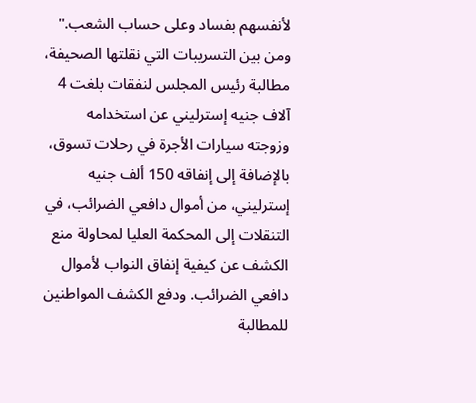لأنفسهم بفساد وعلى حساب الشعب." ومن بين التسريبات التي نقلتها الصحيفة، مطالبة رئيس المجلس لنفقات بلغت 4 آلاف جنيه إسترليني عن استخدامه وزوجته سيارات الأجرة في رحلات تسوق، بالإضافة إلى إنفاقه 150 ألف جنيه إسترليني، من أموال دافعي الضرائب، في التنقلات إلى المحكمة العليا لمحاولة منع الكشف عن كيفية إنفاق النواب لأموال دافعي الضرائب. ودفع الكشف المواطنين للمطالبة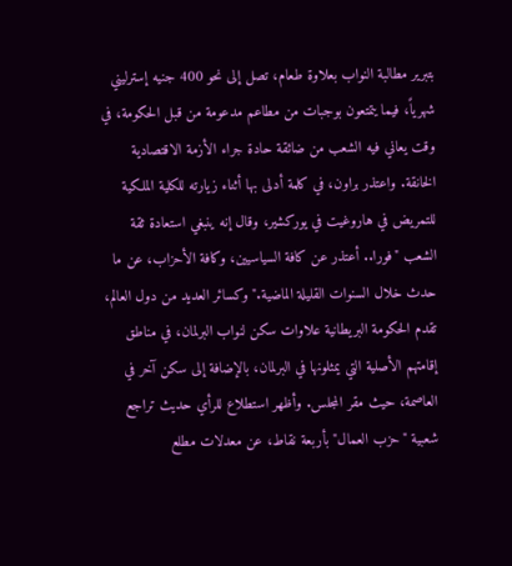بتبرير مطالبة النواب بعلاوة طعام، تصل إلى نحو 400 جنيه إسترليني شهرياً، فيما يتمتعون بوجبات من مطاعم مدعومة من قبل الحكومة، في وقت يعاني فيه الشعب من ضائقة حادة جراء الأزمة الاقتصادية الخانقة. واعتذر براون، في كلمة أدلى بها أثناء زيارته للكلية الملكية للتمريض في هاروغيت في يوركشير، وقال إنه ينبغي استعادة ثقة الشعب "فورا.. أعتذر عن كافة السياسيين، وكافة الأحزاب، عن ما حدث خلال السنوات القليلة الماضية." وكسائر العديد من دول العالم، تقدم الحكومة البريطانية علاوات سكن لنواب البرلمان، في مناطق إقامتهم الأصلية التي يمثلونها في البرلمان، بالإضافة إلى سكن آخر في العاصمة، حيث مقر المجلس. وأظهر استطلاع للرأي حديث تراجع شعبية "حزب العمال" بأربعة نقاط، عن معدلات مطلع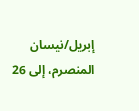إبريل/نيسان المنصرم، إلى 26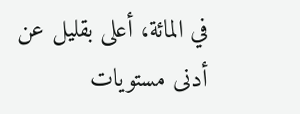في المائة، أعلى بقليل عن أدنى مستويات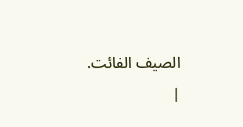الصيف الفائت.
|